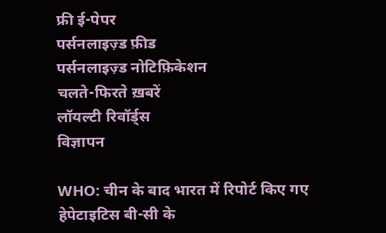फ्री ई-पेपर
पर्सनलाइज़्ड फ़ीड
पर्सनलाइज़्ड नोटिफ़िकेशन
चलते-फिरते ख़बरें
लॉयल्टी रिवॉर्ड्स
विज्ञापन

WHO: चीन के बाद भारत में रिपोर्ट किए गए हेपेटाइटिस बी-सी के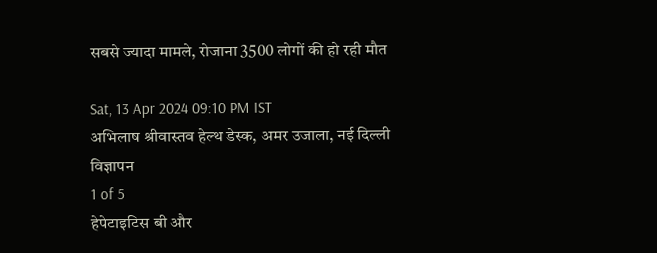सबसे ज्यादा मामले, रोजाना 3500 लोगों की हो रही मौत

Sat, 13 Apr 2024 09:10 PM IST
अभिलाष श्रीवास्तव हेल्थ डेस्क, अमर उजाला, नई दिल्ली
विज्ञापन
1 of 5
हेपेटाइटिस बी और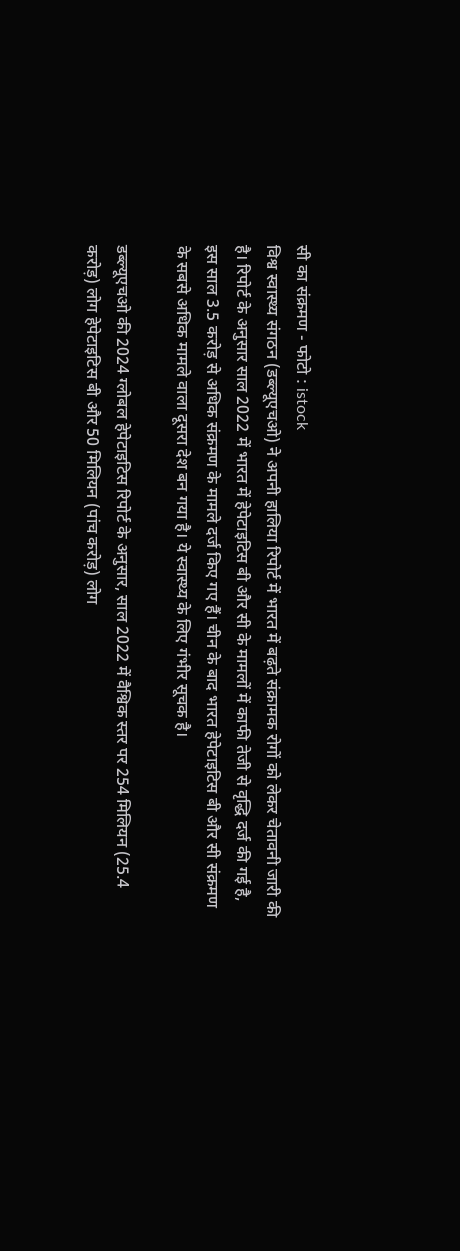सी का संक्रमण - फोटो : istock
विश्व स्वास्थ्य संगठन (डब्ल्यूएचओ) ने अपनी हालिया रिपोर्ट में भारत में बढ़ते संक्रामक रोगों को लेकर चेतावनी जारी की है। रिपोर्ट के अनुसार साल 2022 में भारत में हेपेटाइटिस बी और सी के मामलों में काफी तेजी से वृद्धि दर्ज की गई है, इस साल 3.5 करोड़ से अधिक संक्रमण के मामले दर्ज किए गए हैं। चीन के बाद भारत हेपेटाइटिस बी और सी संक्रमण के सबसे अधिक मामले वाला दूसरा देश बन गया है। ये स्वास्थ्य के लिए गंभीर सूचक है।

डब्ल्यूएचओ की 2024 ग्लोबल हेपेटाइटिस रिपोर्ट के अनुसार, साल 2022 में वैश्विक स्तर पर 254 मिलियन (25.4 करोड़) लोग हेपेटाइटिस बी और 50 मिलियन (पांच करोड़) लोग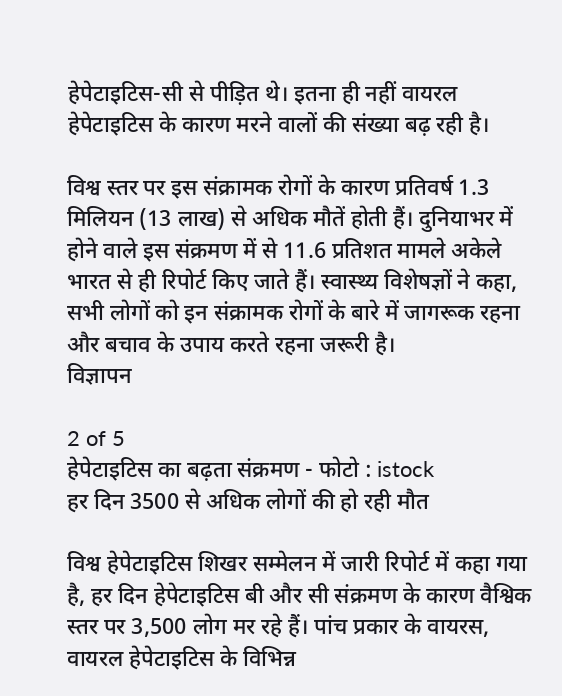हेपेटाइटिस-सी से पीड़ित थे। इतना ही नहीं वायरल हेपेटाइटिस के कारण मरने वालों की संख्या बढ़ रही है।

विश्व स्तर पर इस संक्रामक रोगों के कारण प्रतिवर्ष 1.3 मिलियन (13 लाख) से अधिक मौतें होती हैं। दुनियाभर में होने वाले इस संक्रमण में से 11.6 प्रतिशत मामले अकेले भारत से ही रिपोर्ट किए जाते हैं। स्वास्थ्य विशेषज्ञों ने कहा, सभी लोगों को इन संक्रामक रोगों के बारे में जागरूक रहना और बचाव के उपाय करते रहना जरूरी है।
विज्ञापन

2 of 5
हेपेटाइटिस का बढ़ता संक्रमण - फोटो : istock
हर दिन 3500 से अधिक लोगों की हो रही मौत

विश्व हेपेटाइटिस शिखर सम्मेलन में जारी रिपोर्ट में कहा गया है, हर दिन हेपेटाइटिस बी और सी संक्रमण के कारण वैश्विक स्तर पर 3,500 लोग मर रहे हैं। पांच प्रकार के वायरस, वायरल हेपेटाइटिस के विभिन्न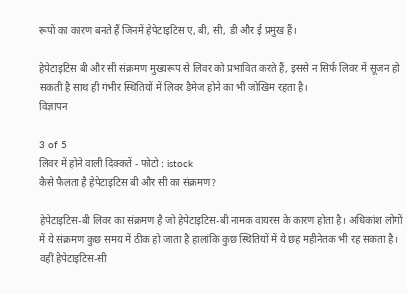रूपों का कारण बनते हैं जिनमें हेपेटाइटिस ए, बी, सी, डी और ई प्रमुख हैं।

हेपेटाइटिस बी और सी संक्रमण मुख्यरूप से लिवर को प्रभावित करते हैं, इससे न सिर्फ लिवर में सूजन हो सकती है साथ ही गंभीर स्थितियों में लिवर डैमेज होने का भी जोखिम रहता है।
विज्ञापन

3 of 5
लिवर में होने वाली दिक्कतें - फोटो : istock
कैसे फैलता है हेपेटाइटिस बी और सी का संक्रमण?

हेपेटाइटिस-बी लिवर का संक्रमण है जो हेपेटाइटिस-बी नामक वायरस के कारण होता है। अधिकांश लोगों में ये संक्रमण कुछ समय में ठीक हो जाता है हालांकि कुछ स्थितियों में ये छह महीनेतक भी रह सकता है। वहीं हेपेटाइटिस-सी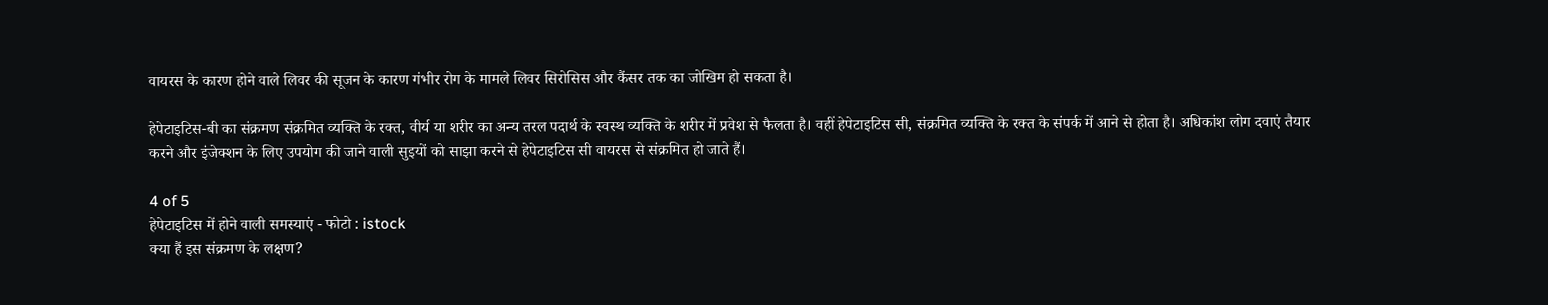वायरस के कारण होने वाले लिवर की सूजन के कारण गंभीर रोग के मामले लिवर सिरोसिस और कैंसर तक का जोखिम हो सकता है।

हेपेटाइटिस-बी का संक्रमण संक्रमित व्यक्ति के रक्त, वीर्य या शरीर का अन्य तरल पदार्थ के स्वस्थ व्यक्ति के शरीर में प्रवेश से फैलता है। वहीं हेपेटाइटिस सी, संक्रमित व्यक्ति के रक्त के संपर्क में आने से होता है। अधिकांश लोग दवाएं तैयार करने और इंजेक्शन के लिए उपयोग की जाने वाली सुइयों को साझा करने से हेपेटाइटिस सी वायरस से संक्रमित हो जाते हैं।

4 of 5
हेपेटाइटिस में होने वाली समस्याएं - फोटो : istock
क्या हैं इस संक्रमण के लक्षण?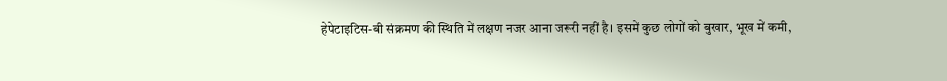हेपेटाइटिस-बी संक्रमण की स्थिति में लक्षण नजर आना जरूरी नहीं है। इसमें कुछ लोगों को बुखार, भूख में कमी,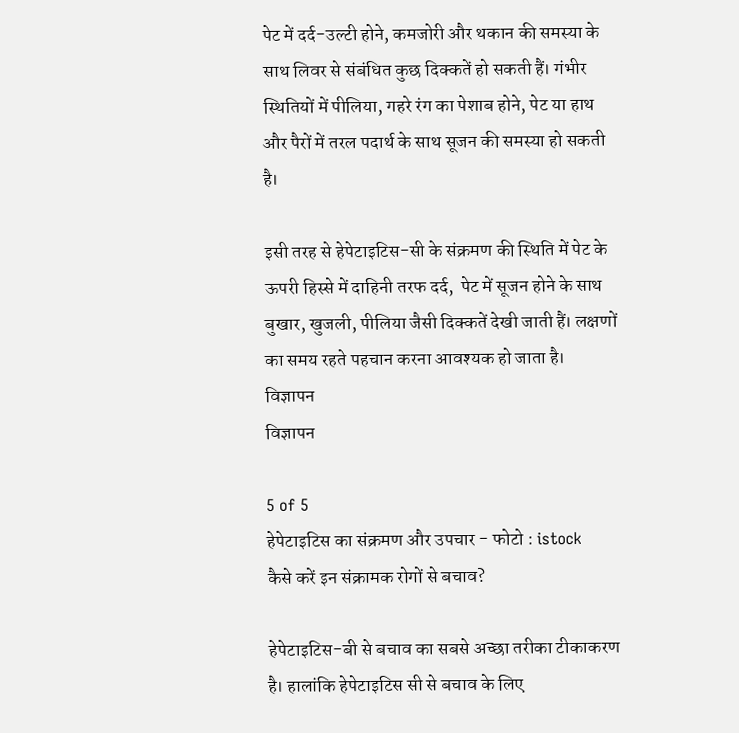पेट में दर्द-उल्टी होने, कमजोरी और थकान की समस्या के साथ लिवर से संबंधित कुछ दिक्कतें हो सकती हैं। गंभीर स्थितियों में पीलिया, गहरे रंग का पेशाब होने, पेट या हाथ और पैरों में तरल पदार्थ के साथ सूजन की समस्या हो सकती है।

इसी तरह से हेपेटाइटिस-सी के संक्रमण की स्थिति में पेट के ऊपरी हिस्से में दाहिनी तरफ दर्द,  पेट में सूजन होने के साथ बुखार, खुजली, पीलिया जैसी दिक्कतें देखी जाती हैं। लक्षणों का समय रहते पहचान करना आवश्यक हो जाता है।
विज्ञापन
विज्ञापन

5 of 5
हेपेटाइटिस का संक्रमण और उपचार - फोटो : istock
कैसे करें इन संक्रामक रोगों से बचाव?

हेपेटाइटिस-बी से बचाव का सबसे अच्छा तरीका टीकाकरण है। हालांकि हेपेटाइटिस सी से बचाव के लिए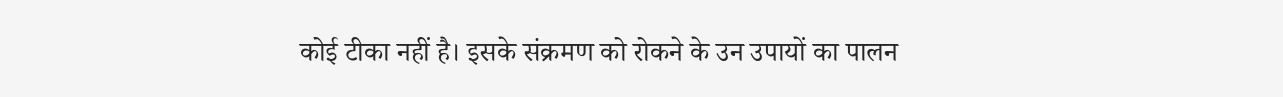कोई टीका नहीं है। इसके संक्रमण को रोकने के उन उपायों का पालन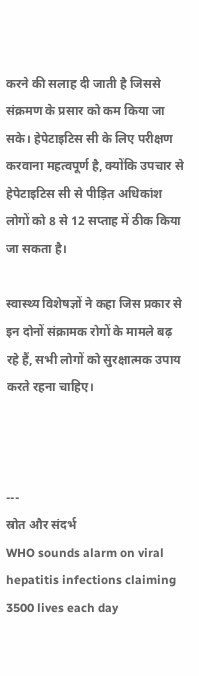करने की सलाह दी जाती है जिससे संक्रमण के प्रसार को कम किया जा सके। हेपेटाइटिस सी के लिए परीक्षण करवाना महत्वपूर्ण है, क्योंकि उपचार से हेपेटाइटिस सी से पीड़ित अधिकांश लोगों को 8 से 12 सप्ताह में ठीक किया जा सकता है।

स्वास्थ्य विशेषज्ञों ने कहा जिस प्रकार से इन दोनों संक्रामक रोगों के मामले बढ़ रहे हैं, सभी लोगों को सुरक्षात्मक उपाय करते रहना चाहिए।



---
स्रोत और संदर्भ
WHO sounds alarm on viral hepatitis infections claiming 3500 lives each day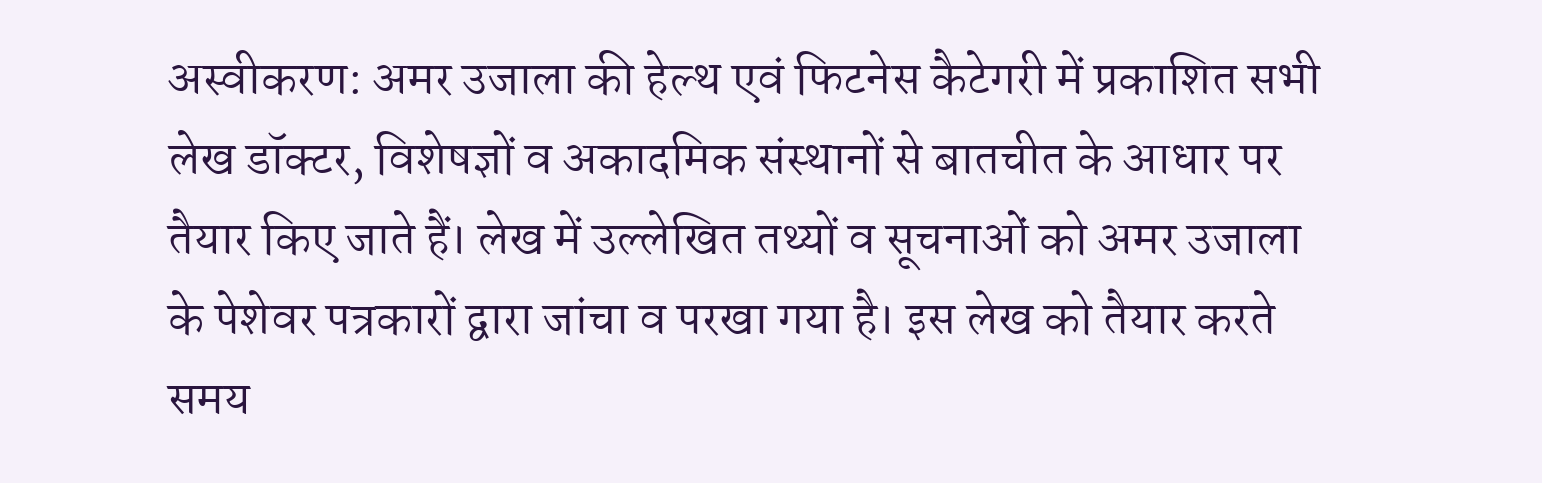अस्वीकरण: अमर उजाला की हेल्थ एवं फिटनेस कैटेगरी में प्रकाशित सभी लेख डॉक्टर, विशेषज्ञों व अकादमिक संस्थानों से बातचीत के आधार पर तैयार किए जाते हैं। लेख में उल्लेखित तथ्यों व सूचनाओं को अमर उजाला के पेशेवर पत्रकारों द्वारा जांचा व परखा गया है। इस लेख को तैयार करते समय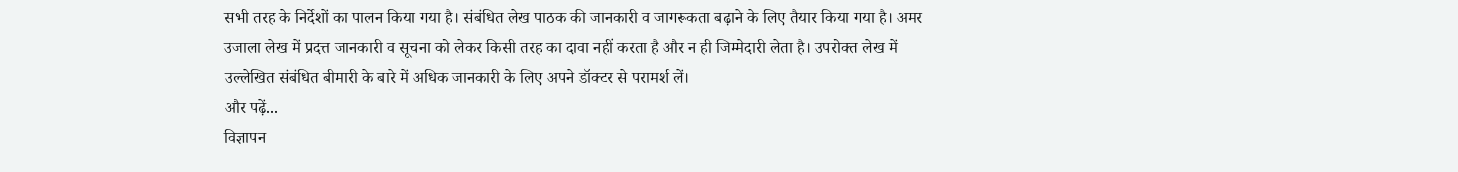सभी तरह के निर्देशों का पालन किया गया है। संबंधित लेख पाठक की जानकारी व जागरूकता बढ़ाने के लिए तैयार किया गया है। अमर उजाला लेख में प्रदत्त जानकारी व सूचना को लेकर किसी तरह का दावा नहीं करता है और न ही जिम्मेदारी लेता है। उपरोक्त लेख में उल्लेखित संबंधित बीमारी के बारे में अधिक जानकारी के लिए अपने डॉक्टर से परामर्श लें।
और पढ़ें...
विज्ञापन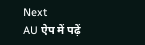Next
AU ऐप में पढ़ें